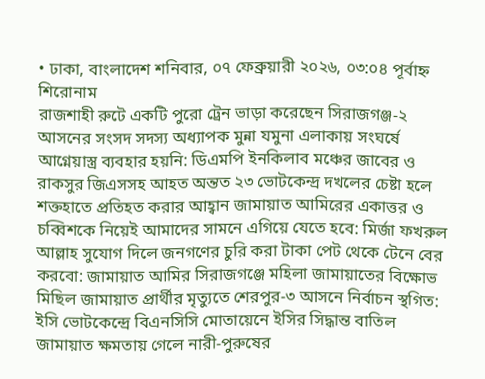• ঢাকা, বাংলাদেশ শনিবার, ০৭ ফেব্রুয়ারী ২০২৬, ০৩:০৪ পূর্বাহ্ন
শিরোনাম
রাজশাহী রুটে একটি পুরো ট্রেন ভাড়া করেছেন সিরাজগঞ্জ-২ আসনের সংসদ সদস্য অধ্যাপক মুন্না যমুনা এলাকায় সংঘর্ষে আগ্নেয়াস্ত্র ব্যবহার হয়নি: ডিএমপি ইনকিলাব মঞ্চের জাবের ও রাকসুর জিএসসহ আহত অন্তত ২৩ ভোটকেন্দ্র দখলের চেষ্টা হলে শক্তহাতে প্রতিহত করার আহ্বান জামায়াত আমিরের একাত্তর ও চব্বিশকে নিয়েই আমাদের সামনে এগিয়ে যেতে হবে: মির্জা ফখরুল আল্লাহ সুযোগ দিলে জনগণের চুরি করা টাকা পেট থেকে টেনে বের করবো: জামায়াত আমির সিরাজগঞ্জে মহিলা জামায়াতের বিক্ষোভ মিছিল জামায়াত প্রার্থীর মৃত্যুতে শেরপুর-৩ আসনে নির্বাচন স্থগিত: ইসি ভোটকেন্দ্রে বিএনসিসি মোতায়েনে ইসির সিদ্ধান্ত বাতিল জামায়াত ক্ষমতায় গেলে নারী-পুরুষের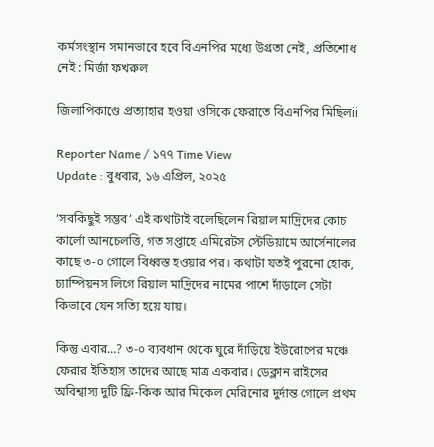কর্মসংস্থান সমানভাবে হবে বিএনপির মধ্যে উগ্রতা নেই, প্রতিশোধ নেই : মির্জা ফখরুল

জিলাপিকাণ্ডে প্রত্যাহার হওয়া ওসিকে ফেরাতে বিএনপির মিছিলii

Reporter Name / ১৭৭ Time View
Update : বুধবার, ১৬ এপ্রিল, ২০২৫

‘সবকিছুই সম্ভব’ এই কথাটাই বলেছিলেন রিয়াল মাদ্রিদের কোচ কার্লো আনচেলত্তি, গত সপ্তাহে এমিরেটস স্টেডিয়ামে আর্সেনালের কাছে ৩-০ গোলে বিধ্বস্ত হওয়ার পর। কথাটা যতই পুরনো হোক, চ্যাম্পিয়নস লিগে রিয়াল মাদ্রিদের নামের পাশে দাঁড়ালে সেটা কিভাবে যেন সত্যি হয়ে যায়।

কিন্তু এবার…? ৩-০ ব্যবধান থেকে ঘুরে দাঁড়িয়ে ইউরোপের মঞ্চে ফেরার ইতিহাস তাদের আছে মাত্র একবার। ডেক্লান রাইসের অবিশ্বাস্য দুটি ফ্রি-কিক আর মিকেল মেরিনোর দুর্দান্ত গোলে প্রথম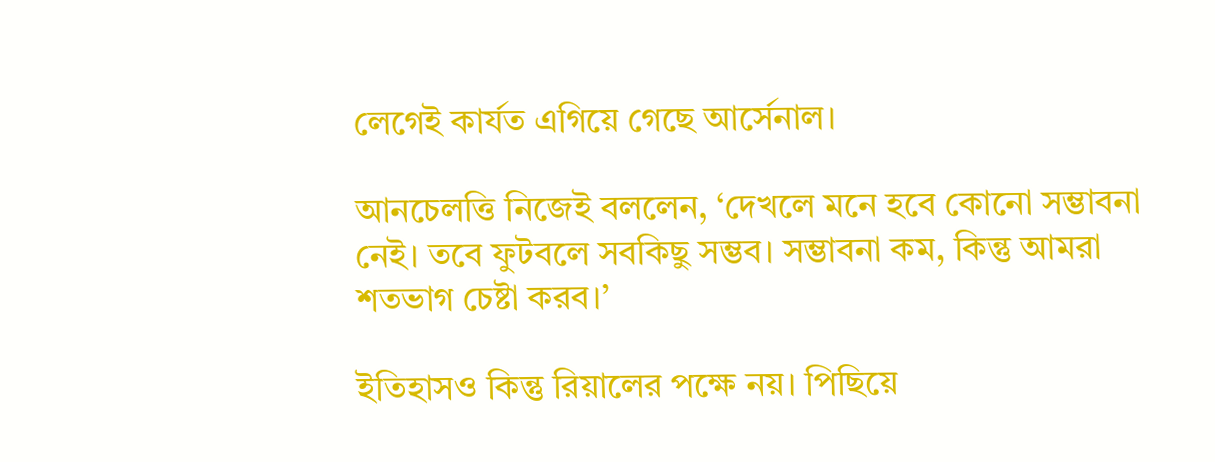লেগেই কার্যত এগিয়ে গেছে আর্সেনাল।

আনচেলত্তি নিজেই বললেন, ‘দেখলে মনে হবে কোনো সম্ভাবনা নেই। তবে ফুটবলে সবকিছু সম্ভব। সম্ভাবনা কম, কিন্তু আমরা শতভাগ চেষ্টা করব।’

ইতিহাসও কিন্তু রিয়ালের পক্ষে নয়। পিছিয়ে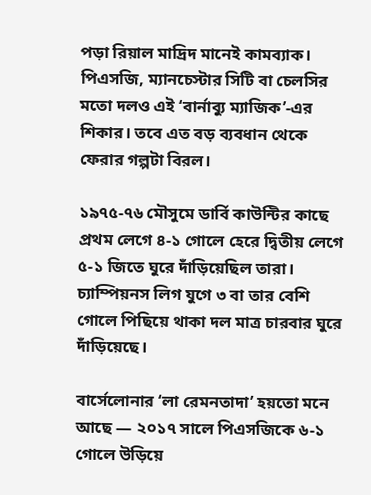পড়া রিয়াল মাদ্রিদ মানেই কামব্যাক। পিএসজি, ম্যানচেস্টার সিটি বা চেলসির মতো দলও এই ‘বার্নাব্যু ম্যাজিক’-এর শিকার। তবে এত বড় ব্যবধান থেকে ফেরার গল্পটা বিরল।

১৯৭৫-৭৬ মৌসুমে ডার্বি কাউন্টির কাছে প্রথম লেগে ৪-১ গোলে হেরে দ্বিতীয় লেগে ৫-১ জিতে ঘুরে দাঁড়িয়েছিল তারা। চ্যাম্পিয়নস লিগ যুগে ৩ বা তার বেশি গোলে পিছিয়ে থাকা দল মাত্র চারবার ঘুরে দাঁড়িয়েছে।

বার্সেলোনার ‘লা রেমনতাদা’ হয়তো মনে আছে — ২০১৭ সালে পিএসজিকে ৬-১ গোলে উড়িয়ে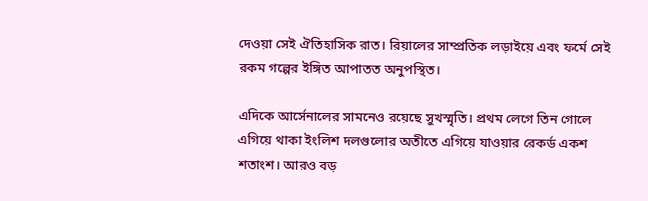দেওয়া সেই ঐতিহাসিক রাত। রিয়ালের সাম্প্রতিক লড়াইয়ে এবং ফর্মে সেই রকম গল্পের ইঙ্গিত আপাতত অনুপস্থিত।

এদিকে আর্সেনালের সামনেও রয়েছে সুখস্মৃতি। প্রথম লেগে তিন গোলে এগিয়ে থাকা ইংলিশ দলগুলোর অতীতে এগিয়ে যাওয়ার রেকর্ড একশ শতাংশ। আরও বড়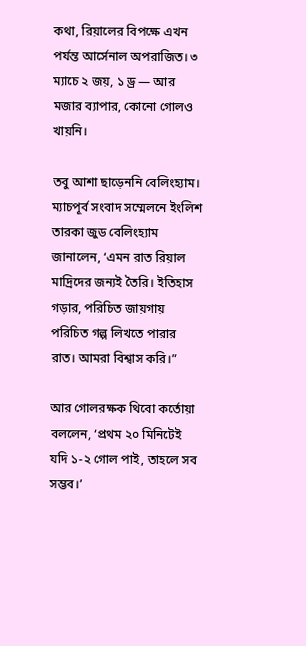কথা, রিয়ালের বিপক্ষে এখন পর্যন্ত আর্সেনাল অপরাজিত। ৩ ম্যাচে ২ জয়, ১ ড্র — আর মজার ব্যাপার, কোনো গোলও খায়নি।

তবু আশা ছাড়েননি বেলিংহ্যাম। ম্যাচপূর্ব সংবাদ সম্মেলনে ইংলিশ তারকা জুড বেলিংহ্যাম জানালেন, ‘এমন রাত রিয়াল মাদ্রিদের জন্যই তৈরি। ইতিহাস গড়ার, পরিচিত জায়গায় পরিচিত গল্প লিখতে পারার রাত। আমরা বিশ্বাস করি।”

আর গোলরক্ষক থিবো কর্তোয়া বললেন, ‘প্রথম ২০ মিনিটেই যদি ১-২ গোল পাই, তাহলে সব সম্ভব।’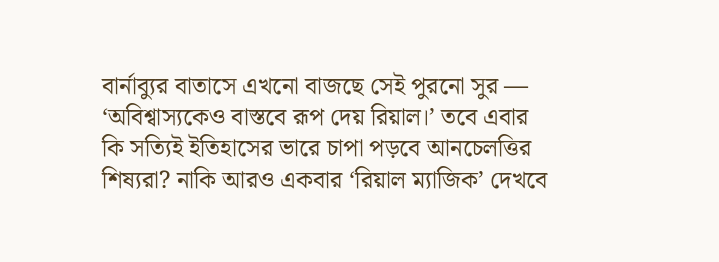বার্নাব্যুর বাতাসে এখনো বাজছে সেই পুরনো সুর — ‘অবিশ্বাস্যকেও বাস্তবে রূপ দেয় রিয়াল।’ তবে এবার কি সত্যিই ইতিহাসের ভারে চাপা পড়বে আনচেলত্তির শিষ্যরা? নাকি আরও একবার ‘রিয়াল ম্যাজিক’ দেখবে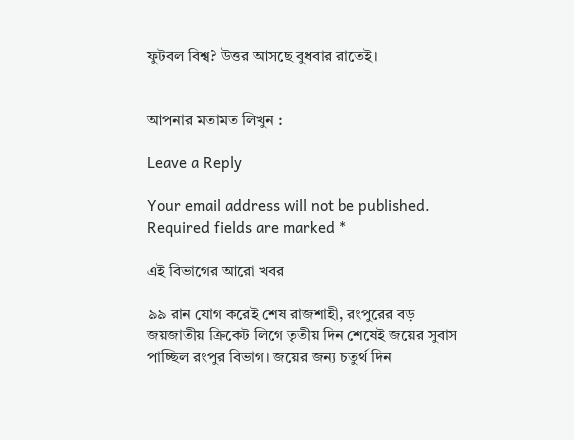ফুটবল বিশ্ব? উত্তর আসছে বুধবার রাতেই।


আপনার মতামত লিখুন :

Leave a Reply

Your email address will not be published. Required fields are marked *

এই বিভাগের আরো খবর

৯৯ রান যোগ করেই শেষ রাজশাহী, রংপুরের বড় জয়জাতীয় ক্রিকেট লিগে তৃতীয় দিন শেষেই জয়ের সুবাস পাচ্ছিল রংপুর বিভাগ। জয়ের জন্য চতুর্থ দিন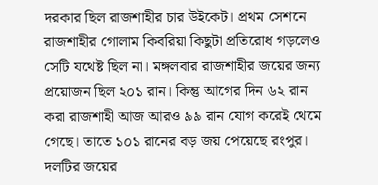দরকার ছিল রাজশাহীর চার উইকেট। প্রথম সেশনে রাজশাহীর গোলাম কিবরিয়া কিছুটা প্রতিরোধ গড়লেও সেটি যথেষ্ট ছিল না। মঙ্গলবার রাজশাহীর জয়ের জন্য প্রয়োজন ছিল ২০১ রান। কিন্তু আগের দিন ৬২ রান করা রাজশাহী আজ আরও ৯৯ রান যোগ করেই থেমে গেছে। তাতে ১০১ রানের বড় জয় পেয়েছে রংপুর। দলটির জয়ের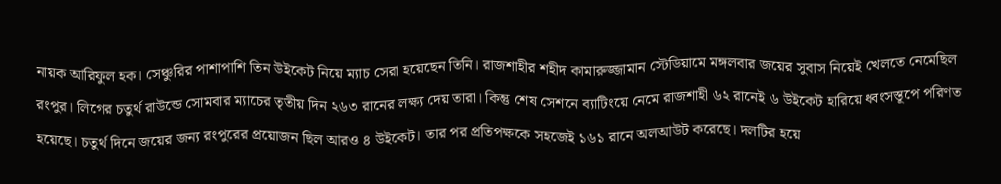নায়ক আরিফুল হক। সেঞ্চুরির পাশাপাশি তিন উইকেট নিয়ে ম্যাচ সেরা হয়েছেন তিনি। রাজশাহীর শহীদ কামারুজ্জামান স্টেডিয়ামে মঙ্গলবার জয়ের সুবাস নিয়েই খেলতে নেমেছিল রংপুর। লিগের চতুর্থ রাউন্ডে সোমবার ম্যাচের তৃতীয় দিন ২৬৩ রানের লক্ষ্য দেয় তারা। কিন্তু শেষ সেশনে ব্যাটিংয়ে নেমে রাজশাহী ৬২ রানেই ৬ উইকেট হারিয়ে ধ্বংসস্তূপে পরিণত হয়েছে। চতুর্থ দিনে জয়ের জন্য রংপুরের প্রয়োজন ছিল আরও ৪ উইকেট। তার পর প্রতিপক্ষকে সহজেই ১৬১ রানে অলআউট করেছে। দলটির হয়ে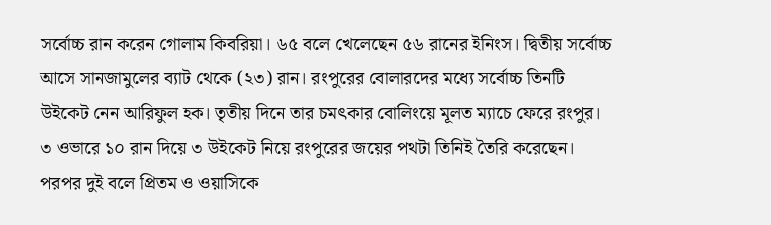সর্বোচ্চ রান করেন গোলাম কিবরিয়া। ৬৫ বলে খেলেছেন ৫৬ রানের ইনিংস। দ্বিতীয় সর্বোচ্চ আসে সানজামুলের ব্যাট থেকে (২৩) রান। রংপুরের বোলারদের মধ্যে সর্বোচ্চ তিনটি উইকেট নেন আরিফুল হক। তৃতীয় দিনে তার চমৎকার বোলিংয়ে মূলত ম্যাচে ফেরে রংপুর। ৩ ওভারে ১০ রান দিয়ে ৩ উইকেট নিয়ে রংপুরের জয়ের পথটা তিনিই তৈরি করেছেন। পরপর দুই বলে প্রিতম ও ওয়াসিকে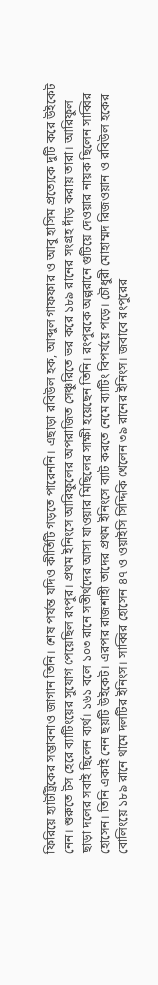ফিরিয়ে হ্যাটট্রিকের সম্ভাবনাও জাগান তিনি। শেষ পর্যন্ত যদিও কীর্তিটি গড়তে পারেননি। এছাড়া রবিউল হক, আব্দুল গাফফার ও আবু হাসিম প্রত্যেকে দুটি করে উইকেট নেন। শুরুতে টস হেরে ব্যাটিংয়ের সুযোগ পেয়েছিল রংপুর। প্রথম ইনিংসে আরিফুলের অপরাজিত সেঞ্চুরিতে ভর করে ১৮৯ রানের সংগ্রহ দাঁড় করায় তারা। আরিফুল ছাড়া দলের সবাই ছিলেন ব্যর্থ। ১৬১ বলে ১০৩ রানে সতীর্থদের আসা যাওয়ার মিছিলের সাক্ষী হয়েছেন তিনি। রংপুরকে অল্পরানে গুটিয়ে দেওয়ার নায়ক ছিলেন সাব্বির হোসেন। তিনি একাই নেন ছয়টি উইকেট। এরপর রাজশাহী তাদের প্রথম ইনিংসে ব্যাট করতে নেমে ব্যাটিং বিপর্যয়ে পড়ে। চৌধুরী মোহাম্মদ রিজওয়ান ও রবিউল হকের বোলিংয়ে ১৮৯ রানে থামে দলটির ইনিংস। সাব্বির হোসেন ৪৭ ও ওয়াইসি সিদ্দিকি খেলেন ৩৯ রানের ইনিংস। জবাবে রংপুরের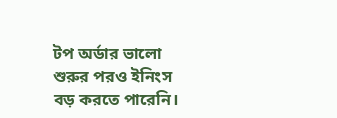টপ অর্ডার ভালো শুরুর পরও ইনিংস বড় করতে পারেনি।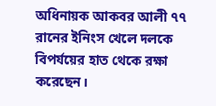অধিনায়ক আকবর আলী ৭৭ রানের ইনিংস খেলে দলকে বিপর্যয়ের হাত থেকে রক্ষা করেছেন।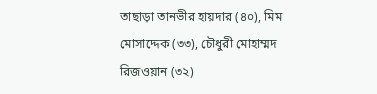তাছাড়া তানভীর হায়দার (৪০), মিম মোসাদ্দেক (৩৩), চৌধুরী মোহাম্মদ রিজওয়ান (৩২)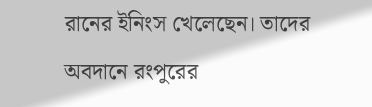রানের ইনিংস খেলেছেন। তাদের অবদানে রংপুরের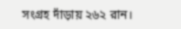সংগ্রহ দাঁড়ায় ২৬২ রান।